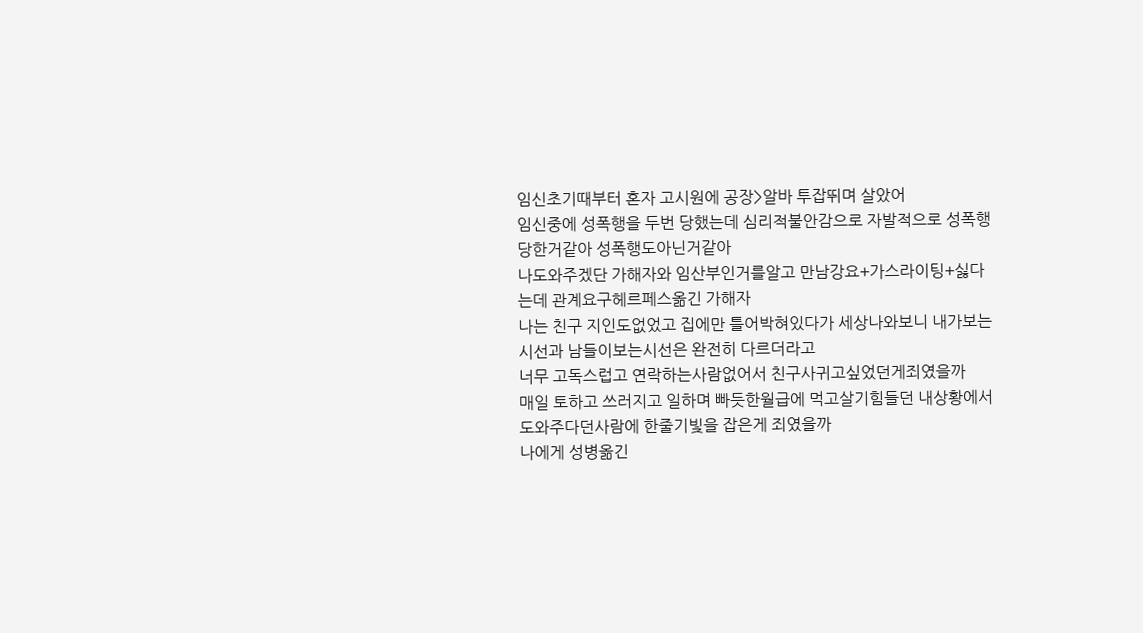임신초기때부터 혼자 고시원에 공장>알바 투잡뛰며 살았어
임신중에 성폭행을 두번 당했는데 심리적불안감으로 자발적으로 성폭행당한거같아 성폭행도아닌거같아
나도와주겠단 가해자와 임산부인거를알고 만남강요+가스라이팅+싫다는데 관계요구헤르페스옮긴 가해자
나는 친구 지인도없었고 집에만 틀어박혀있다가 세상나와보니 내가보는시선과 남들이보는시선은 완전히 다르더라고
너무 고독스럽고 연락하는사람없어서 친구사귀고싶었던게죄였을까
매일 토하고 쓰러지고 일하며 빠듯한월급에 먹고살기힘들던 내상황에서 도와주다던사람에 한줄기빛을 잡은게 죄였을까
나에게 성병옮긴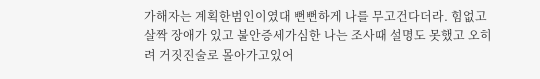가해자는 계획한범인이였대 뻔뻔하게 나를 무고건다더라. 힘없고 살짝 장애가 있고 불안증세가심한 나는 조사때 설명도 못했고 오히려 거짓진술로 몰아가고있어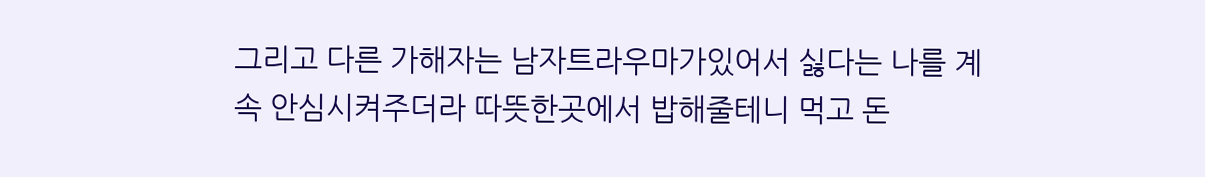그리고 다른 가해자는 남자트라우마가있어서 싫다는 나를 계속 안심시켜주더라 따뜻한곳에서 밥해줄테니 먹고 돈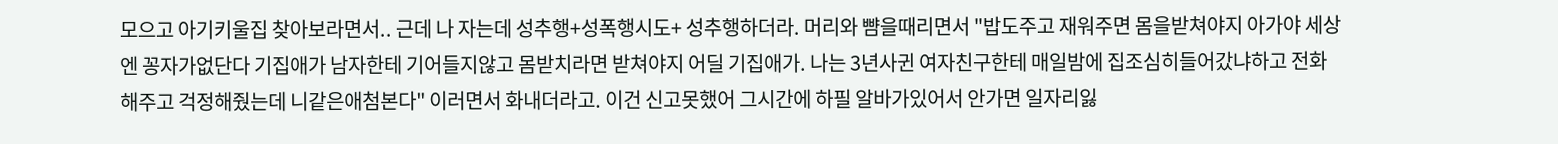모으고 아기키울집 찾아보라면서.. 근데 나 자는데 성추행+성폭행시도+ 성추행하더라. 머리와 뺨을때리면서 "밥도주고 재워주면 몸을받쳐야지 아가야 세상엔 꽁자가없단다 기집애가 남자한테 기어들지않고 몸받치라면 받쳐야지 어딜 기집애가. 나는 3년사귄 여자친구한테 매일밤에 집조심히들어갔냐하고 전화해주고 걱정해줬는데 니같은애첨본다" 이러면서 화내더라고. 이건 신고못했어 그시간에 하필 알바가있어서 안가면 일자리잃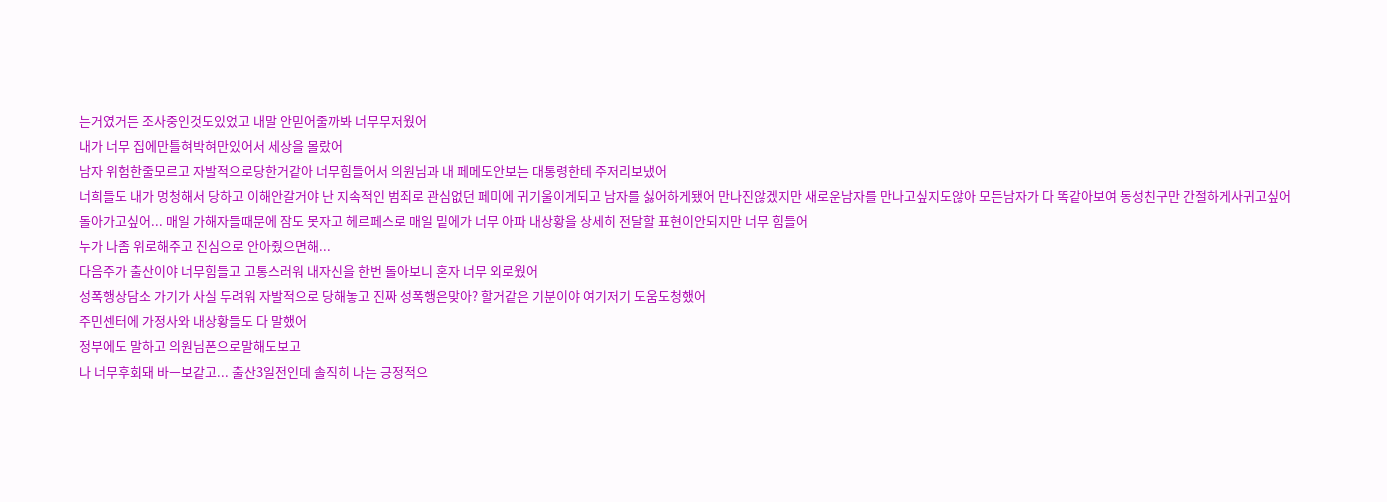는거였거든 조사중인것도있었고 내말 안믿어줄까봐 너무무저웠어
내가 너무 집에만틀혀박혀만있어서 세상을 몰랐어
남자 위험한줄모르고 자발적으로당한거같아 너무힘들어서 의원님과 내 페메도안보는 대통령한테 주저리보냈어
너희들도 내가 멍청해서 당하고 이해안갈거야 난 지속적인 범죄로 관심없던 페미에 귀기울이게되고 남자를 싫어하게됐어 만나진않겠지만 새로운남자를 만나고싶지도않아 모든남자가 다 똑같아보여 동성친구만 간절하게사귀고싶어
돌아가고싶어... 매일 가해자들때문에 잠도 못자고 헤르페스로 매일 밑에가 너무 아파 내상황을 상세히 전달할 표현이안되지만 너무 힘들어
누가 나좀 위로해주고 진심으로 안아줬으면해...
다음주가 출산이야 너무힘들고 고통스러워 내자신을 한번 돌아보니 혼자 너무 외로웠어
성폭행상담소 가기가 사실 두려워 자발적으로 당해놓고 진짜 성폭행은맞아? 할거같은 기분이야 여기저기 도움도청했어
주민센터에 가정사와 내상황들도 다 말했어
정부에도 말하고 의원님폰으로말해도보고
나 너무후회돼 바ㅡ보같고... 출산3일전인데 솔직히 나는 긍정적으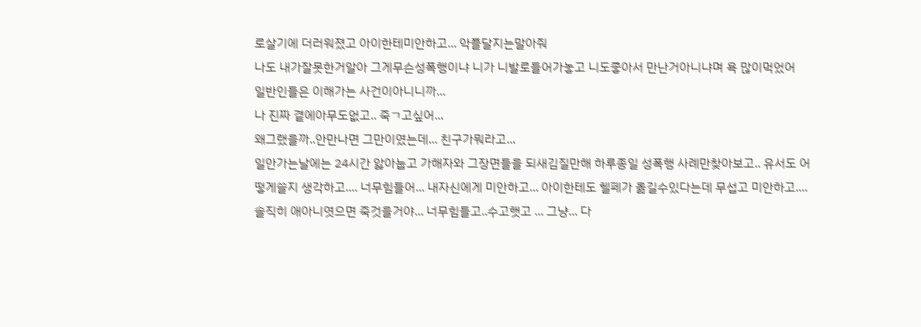로살기에 더러워졌고 아이한테미안하고... 악플달지는말아줘
나도 내가잘못한거알아 그게무슨성폭행이냐 니가 니발로들어가놓고 니도좋아서 만난거아니냐며 욕 많이먹었어
일반인들은 이해가는 사건이아니니까...
나 진짜 곁에아무도없고.. 죽ㄱ고싶어...
왜그랬을까..안만나면 그만이였는데... 친구가뭐라고...
일안가는날에는 24시간 앓아눕고 가해자와 그장면들을 되새김질만해 하루종일 성폭행 사례만찾아보고.. 유서도 어떻게쓸지 생각하고.... 너무힘들어... 내자신에게 미안하고... 아이한테도 헬페가 옮길수있다는데 무섭고 미안하고.... 솔직히 애아니엿으면 죽것을거야... 너무힘들고..수고햇고 ... 그냥... 다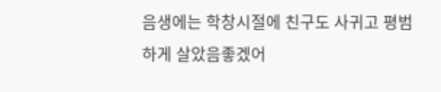음생에는 학창시절에 친구도 사귀고 평범하게 살았음좋겠어